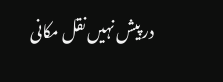در پیش نہیں نقل مکانی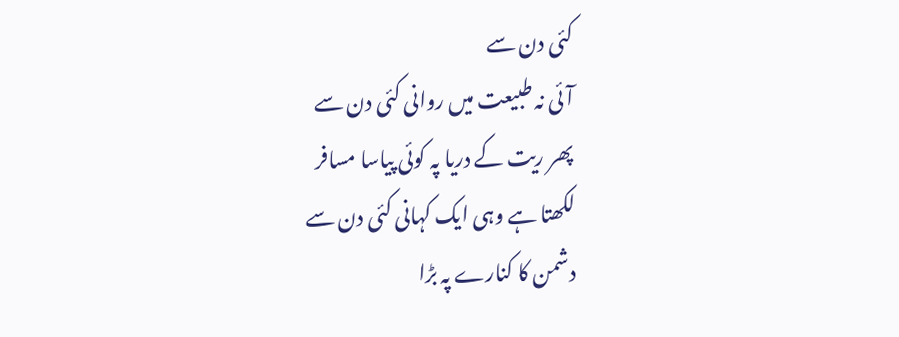کئی دن سے
آئی نہ طبیعت میں روانی کئی دن سے
پھر ریت کے دریا پہ کوئی پیاسا مسافر
لکھتا ہے وہی ایک کہانی کئی دن سے
دشمن کا کنارے پہ بڑا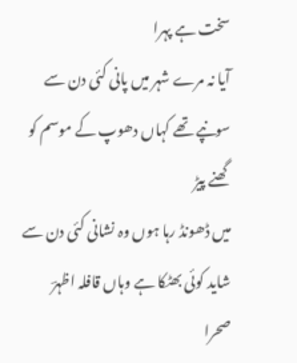سخت ہے پہرا
آیا نہ مرے شہر میں پانی کئی دن سے
سونپے تھے کہاں دھوپ کے موسم کو گھنے پیڑ
میں ڈھونڈ رہا ہوں وہ نشانی کئی دن سے
شاید کوئی بھٹکا ہے وہاں قافلہ اظہرؔ
صحرا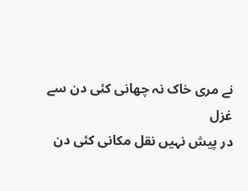نے مری خاک نہ چھانی کئی دن سے
غزل
در پیش نہیں نقل مکانی کئی دن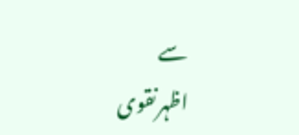سے
اظہرنقوی